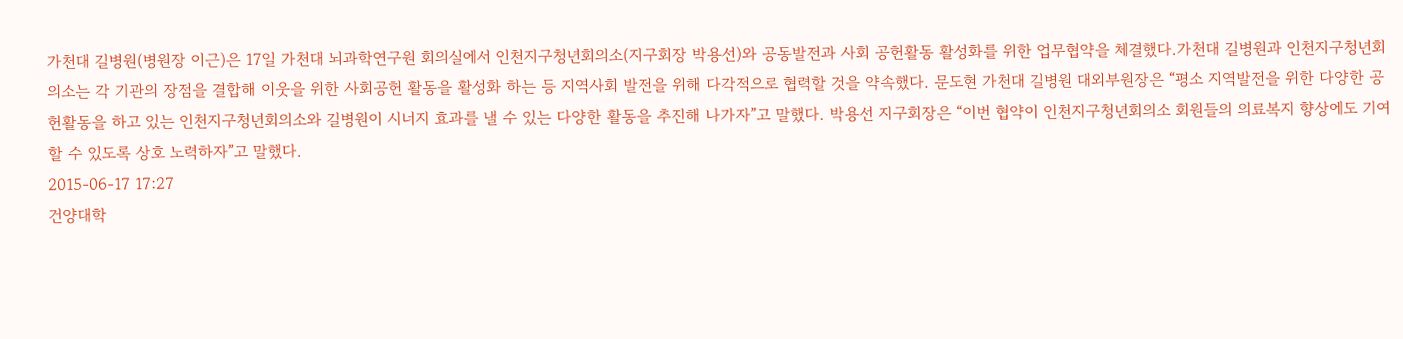가천대 길병원(병원장 이근)은 17일 가천대 뇌과학연구원 회의실에서 인천지구청년회의소(지구회장 박용선)와 공동발전과 사회 공헌활동 활성화를 위한 업무협약을 체결했다.가천대 길병원과 인천지구청년회의소는 각 기관의 장점을 결합해 이웃을 위한 사회공헌 활동을 활성화 하는 등 지역사회 발전을 위해 다각적으로 협력할 것을 약속했다. 문도현 가천대 길병원 대외부원장은 “평소 지역발전을 위한 다양한 공헌활동을 하고 있는 인천지구청년회의소와 길병원이 시너지 효과를 낼 수 있는 다양한 활동을 추진해 나가자”고 말했다. 박용선 지구회장은 “이번 협약이 인천지구청년회의소 회원들의 의료복지 향상에도 기여할 수 있도록 상호 노력하자”고 말했다.
2015-06-17 17:27
건양대학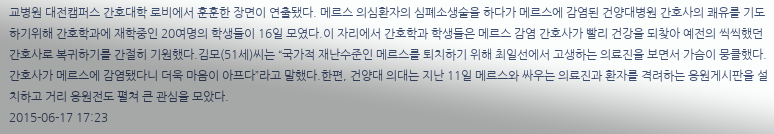교병원 대전캠퍼스 간호대학 로비에서 훈훈한 장면이 연출됐다. 메르스 의심환자의 심폐소생술을 하다가 메르스에 감염된 건양대병원 간호사의 쾌유를 기도하기위해 간호학과에 재학중인 20여명의 학생들이 16일 모였다.이 자리에서 간호학과 학생들은 메르스 감염 간호사가 빨리 건강을 되찾아 예전의 씩씩했던 간호사로 복귀하기를 간절히 기원했다.김모(51세)씨는 “국가적 재난수준인 메르스를 퇴치하기 위해 최일선에서 고생하는 의료진을 보면서 가슴이 뭉클했다. 간호사가 메르스에 감염됐다니 더욱 마음이 아프다”라고 말했다.한편, 건양대 의대는 지난 11일 메르스와 싸우는 의료진과 환자를 격려하는 응원게시판을 설치하고 거리 응원전도 펼쳐 큰 관심을 모았다.
2015-06-17 17:23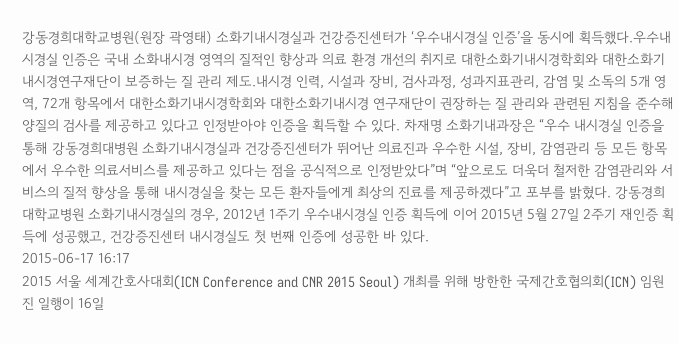강동경희대학교병원(원장 곽영태) 소화기내시경실과 건강증진센터가 ‘우수내시경실 인증’을 동시에 획득했다.우수내시경실 인증은 국내 소화내시경 영역의 질적인 향상과 의료 환경 개선의 취지로 대한소화기내시경학회와 대한소화기내시경연구재단이 보증하는 질 관리 제도.내시경 인력, 시설과 장비, 검사과정, 성과지표관리, 감염 및 소독의 5개 영역, 72개 항목에서 대한소화기내시경학회와 대한소화기내시경 연구재단이 권장하는 질 관리와 관련된 지침을 준수해 양질의 검사를 제공하고 있다고 인정받아야 인증을 획득할 수 있다. 차재명 소화기내과장은 “우수 내시경실 인증을 통해 강동경희대병원 소화기내시경실과 건강증진센터가 뛰어난 의료진과 우수한 시설, 장비, 감염관리 등 모든 항목에서 우수한 의료서비스를 제공하고 있다는 점을 공식적으로 인정받았다”며 “앞으로도 더욱더 철저한 감염관리와 서비스의 질적 향상을 통해 내시경실을 찾는 모든 환자들에게 최상의 진료를 제공하겠다”고 포부를 밝혔다. 강동경희대학교병원 소화기내시경실의 경우, 2012년 1주기 우수내시경실 인증 획득에 이어 2015년 5월 27일 2주기 재인증 획득에 성공했고, 건강증진센터 내시경실도 첫 번째 인증에 성공한 바 있다.
2015-06-17 16:17
2015 서울 세계간호사대회(ICN Conference and CNR 2015 Seoul) 개최를 위해 방한한 국제간호협의회(ICN) 임원진 일행이 16일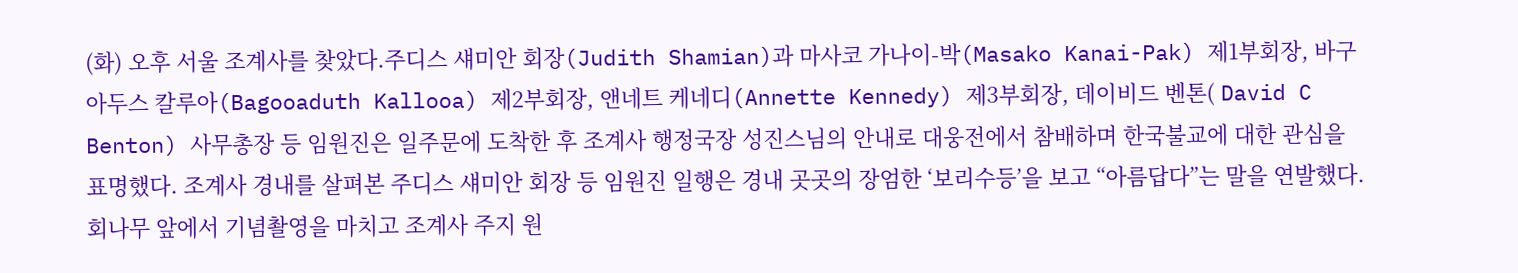(화) 오후 서울 조계사를 찾았다.주디스 섀미안 회장(Judith Shamian)과 마사코 가나이-박(Masako Kanai-Pak) 제1부회장, 바구아두스 칼루아(Bagooaduth Kallooa) 제2부회장, 앤네트 케네디(Annette Kennedy) 제3부회장, 데이비드 벤톤( David C Benton) 사무총장 등 임원진은 일주문에 도착한 후 조계사 행정국장 성진스님의 안내로 대웅전에서 참배하며 한국불교에 대한 관심을 표명했다. 조계사 경내를 살펴본 주디스 섀미안 회장 등 임원진 일행은 경내 곳곳의 장엄한 ‘보리수등’을 보고 “아름답다”는 말을 연발했다.회나무 앞에서 기념촬영을 마치고 조계사 주지 원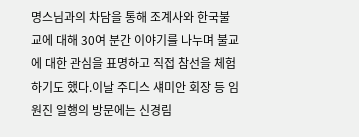명스님과의 차담을 통해 조계사와 한국불교에 대해 30여 분간 이야기를 나누며 불교에 대한 관심을 표명하고 직접 참선을 체험하기도 했다.이날 주디스 섀미안 회장 등 임원진 일행의 방문에는 신경림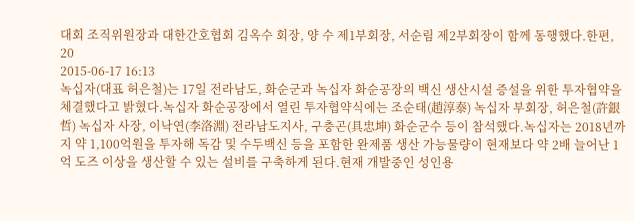대회 조직위원장과 대한간호협회 김옥수 회장, 양 수 제1부회장, 서순림 제2부회장이 함께 동행했다.한편, 20
2015-06-17 16:13
녹십자(대표 허은철)는 17일 전라남도, 화순군과 녹십자 화순공장의 백신 생산시설 증설을 위한 투자협약을 체결했다고 밝혔다.녹십자 화순공장에서 열린 투자협약식에는 조순태(趙淳泰) 녹십자 부회장, 허은철(許銀哲) 녹십자 사장, 이낙연(李洛淵) 전라남도지사, 구충곤(具忠坤) 화순군수 등이 참석했다.녹십자는 2018년까지 약 1,100억원을 투자해 독감 및 수두백신 등을 포함한 완제품 생산 가능물량이 현재보다 약 2배 늘어난 1억 도즈 이상을 생산할 수 있는 설비를 구축하게 된다.현재 개발중인 성인용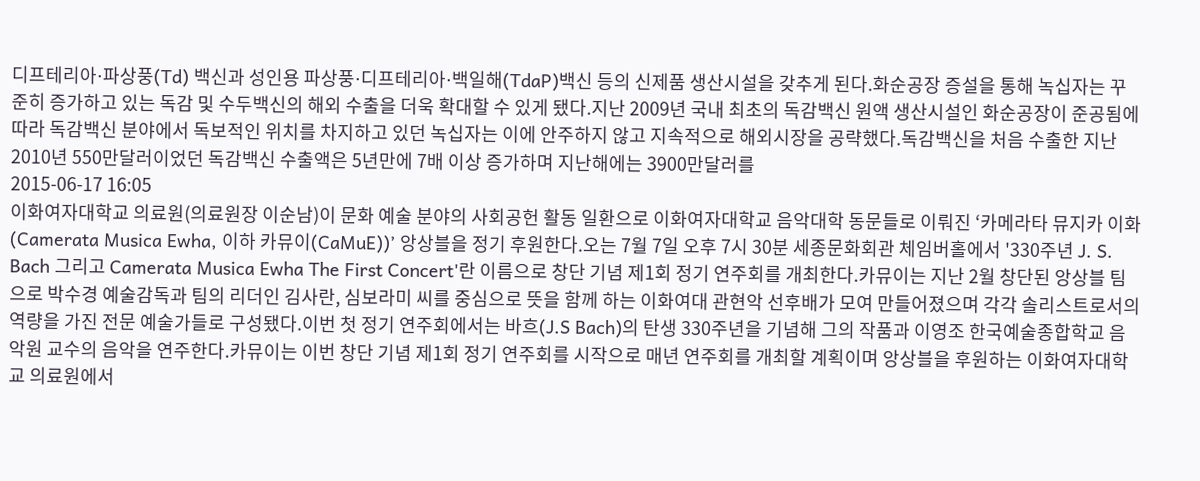디프테리아∙파상풍(Td) 백신과 성인용 파상풍∙디프테리아∙백일해(TdaP)백신 등의 신제품 생산시설을 갖추게 된다.화순공장 증설을 통해 녹십자는 꾸준히 증가하고 있는 독감 및 수두백신의 해외 수출을 더욱 확대할 수 있게 됐다.지난 2009년 국내 최초의 독감백신 원액 생산시설인 화순공장이 준공됨에 따라 독감백신 분야에서 독보적인 위치를 차지하고 있던 녹십자는 이에 안주하지 않고 지속적으로 해외시장을 공략했다.독감백신을 처음 수출한 지난 2010년 550만달러이었던 독감백신 수출액은 5년만에 7배 이상 증가하며 지난해에는 3900만달러를
2015-06-17 16:05
이화여자대학교 의료원(의료원장 이순남)이 문화 예술 분야의 사회공헌 활동 일환으로 이화여자대학교 음악대학 동문들로 이뤄진 ‘카메라타 뮤지카 이화(Camerata Musica Ewha, 이하 카뮤이(CaMuE))’ 앙상블을 정기 후원한다.오는 7월 7일 오후 7시 30분 세종문화회관 체임버홀에서 '330주년 J. S. Bach 그리고 Camerata Musica Ewha The First Concert'란 이름으로 창단 기념 제1회 정기 연주회를 개최한다.카뮤이는 지난 2월 창단된 앙상블 팀으로 박수경 예술감독과 팀의 리더인 김사란, 심보라미 씨를 중심으로 뜻을 함께 하는 이화여대 관현악 선후배가 모여 만들어졌으며 각각 솔리스트로서의 역량을 가진 전문 예술가들로 구성됐다.이번 첫 정기 연주회에서는 바흐(J.S Bach)의 탄생 330주년을 기념해 그의 작품과 이영조 한국예술종합학교 음악원 교수의 음악을 연주한다.카뮤이는 이번 창단 기념 제1회 정기 연주회를 시작으로 매년 연주회를 개최할 계획이며 앙상블을 후원하는 이화여자대학교 의료원에서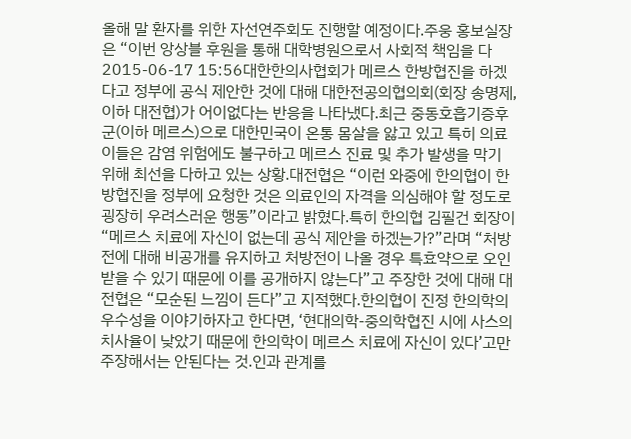올해 말 환자를 위한 자선연주회도 진행할 예정이다.주웅 홍보실장은 “이번 앙상블 후원을 통해 대학병원으로서 사회적 책임을 다
2015-06-17 15:56대한한의사협회가 메르스 한방협진을 하겠다고 정부에 공식 제안한 것에 대해 대한전공의협의회(회장 송명제, 이하 대전협)가 어이없다는 반응을 나타냈다.최근 중동호흡기증후군(이하 메르스)으로 대한민국이 온통 몸살을 앓고 있고 특히 의료이들은 감염 위험에도 불구하고 메르스 진료 및 추가 발생을 막기 위해 최선을 다하고 있는 상황.대전협은 “이런 와중에 한의협이 한방협진을 정부에 요청한 것은 의료인의 자격을 의심해야 할 정도로 굉장히 우려스러운 행동”이라고 밝혔다.특히 한의협 김필건 회장이 “메르스 치료에 자신이 없는데 공식 제안을 하겠는가?”라며 “처방전에 대해 비공개를 유지하고 처방전이 나올 경우 특효약으로 오인받을 수 있기 때문에 이를 공개하지 않는다”고 주장한 것에 대해 대전협은 “모순된 느낌이 든다”고 지적했다.한의협이 진정 한의학의 우수성을 이야기하자고 한다면, ‘현대의학-중의학협진 시에 사스의 치사율이 낮았기 때문에 한의학이 메르스 치료에 자신이 있다’고만 주장해서는 안된다는 것.인과 관계를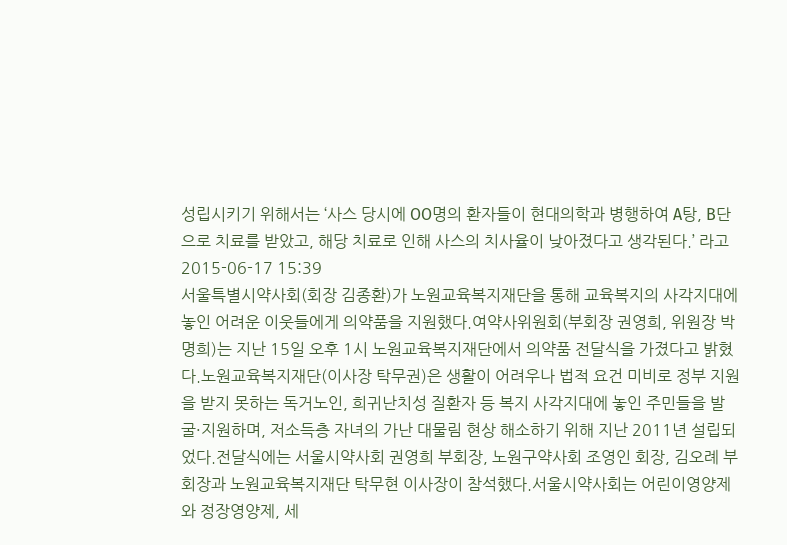성립시키기 위해서는 ‘사스 당시에 OO명의 환자들이 현대의학과 병행하여 A탕, B단으로 치료를 받았고, 해당 치료로 인해 사스의 치사율이 낮아졌다고 생각된다.’ 라고
2015-06-17 15:39
서울특별시약사회(회장 김종환)가 노원교육복지재단을 통해 교육복지의 사각지대에 놓인 어려운 이웃들에게 의약품을 지원했다.여약사위원회(부회장 권영희, 위원장 박명희)는 지난 15일 오후 1시 노원교육복지재단에서 의약품 전달식을 가졌다고 밝혔다.노원교육복지재단(이사장 탁무권)은 생활이 어려우나 법적 요건 미비로 정부 지원을 받지 못하는 독거노인, 희귀난치성 질환자 등 복지 사각지대에 놓인 주민들을 발굴·지원하며, 저소득층 자녀의 가난 대물림 현상 해소하기 위해 지난 2011년 설립되었다.전달식에는 서울시약사회 권영희 부회장, 노원구약사회 조영인 회장, 김오례 부회장과 노원교육복지재단 탁무현 이사장이 참석했다.서울시약사회는 어린이영양제와 정장영양제, 세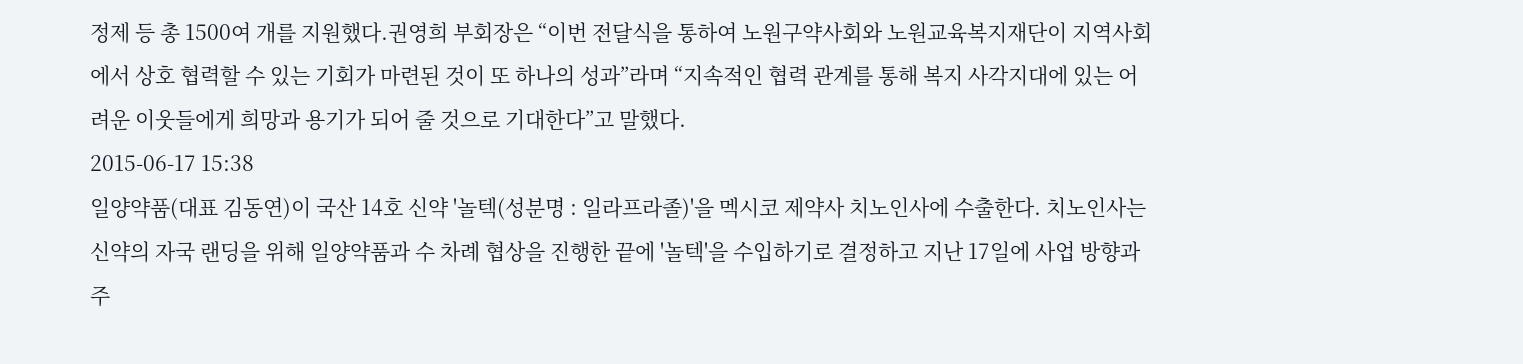정제 등 총 1500여 개를 지원했다.권영희 부회장은 “이번 전달식을 통하여 노원구약사회와 노원교육복지재단이 지역사회에서 상호 협력할 수 있는 기회가 마련된 것이 또 하나의 성과”라며 “지속적인 협력 관계를 통해 복지 사각지대에 있는 어려운 이웃들에게 희망과 용기가 되어 줄 것으로 기대한다”고 말했다.
2015-06-17 15:38
일양약품(대표 김동연)이 국산 14호 신약 '놀텍(성분명 : 일라프라졸)'을 멕시코 제약사 치노인사에 수출한다. 치노인사는 신약의 자국 랜딩을 위해 일양약품과 수 차례 협상을 진행한 끝에 '놀텍'을 수입하기로 결정하고 지난 17일에 사업 방향과 주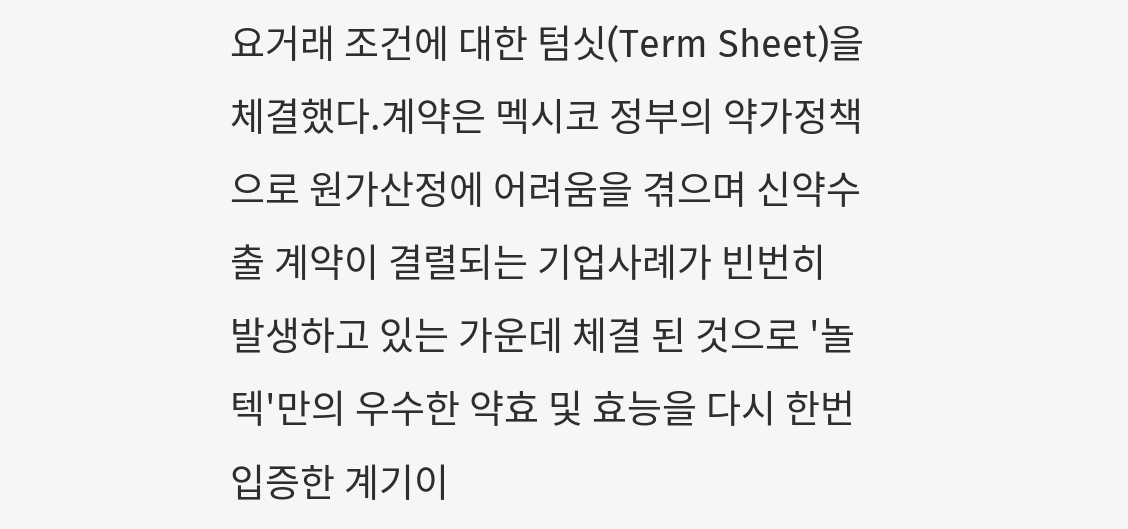요거래 조건에 대한 텀싯(Term Sheet)을 체결했다.계약은 멕시코 정부의 약가정책으로 원가산정에 어려움을 겪으며 신약수출 계약이 결렬되는 기업사례가 빈번히 발생하고 있는 가운데 체결 된 것으로 '놀텍'만의 우수한 약효 및 효능을 다시 한번 입증한 계기이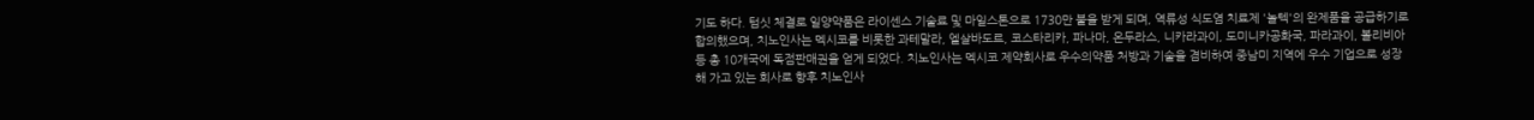기도 하다. 텀싯 체결로 일양약품은 라이센스 기술료 및 마일스톤으로 1730만 불을 받게 되며, 역류성 식도염 치료제 '놀텍'의 완제품을 공급하기로 합의했으며, 치노인사는 멕시코를 비롯한 과테말라, 엘살바도르, 코스타리카, 파나마, 온두라스, 니카라과이, 도미니카공화국, 파라과이, 볼리비아 등 총 10개국에 독점판매권을 얻게 되었다. 치노인사는 멕시코 제약회사로 우수의약품 처방과 기술을 겸비하여 중남미 지역에 우수 기업으로 성장해 가고 있는 회사로 향후 치노인사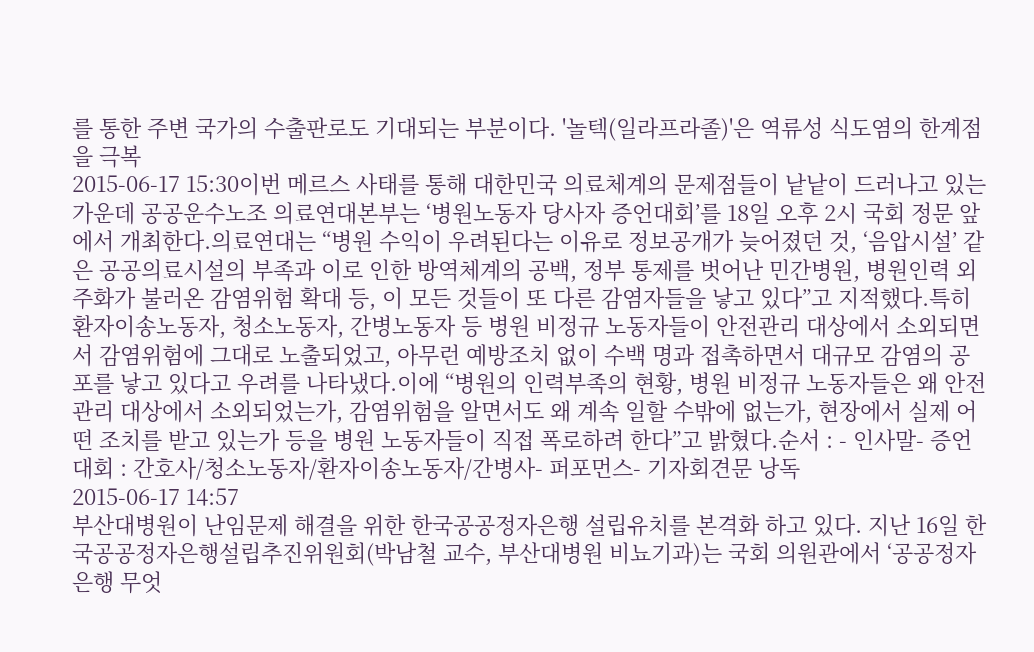를 통한 주변 국가의 수출판로도 기대되는 부분이다. '놀텍(일라프라졸)'은 역류성 식도염의 한계점을 극복
2015-06-17 15:30이번 메르스 사태를 통해 대한민국 의료체계의 문제점들이 낱낱이 드러나고 있는 가운데 공공운수노조 의료연대본부는 ‘병원노동자 당사자 증언대회’를 18일 오후 2시 국회 정문 앞에서 개최한다.의료연대는 “병원 수익이 우려된다는 이유로 정보공개가 늦어졌던 것, ‘음압시설’ 같은 공공의료시설의 부족과 이로 인한 방역체계의 공백, 정부 통제를 벗어난 민간병원, 병원인력 외주화가 불러온 감염위험 확대 등, 이 모든 것들이 또 다른 감염자들을 낳고 있다”고 지적했다.특히 환자이송노동자, 청소노동자, 간병노동자 등 병원 비정규 노동자들이 안전관리 대상에서 소외되면서 감염위험에 그대로 노출되었고, 아무런 예방조치 없이 수백 명과 접촉하면서 대규모 감염의 공포를 낳고 있다고 우려를 나타냈다.이에 “병원의 인력부족의 현황, 병원 비정규 노동자들은 왜 안전관리 대상에서 소외되었는가, 감염위험을 알면서도 왜 계속 일할 수밖에 없는가, 현장에서 실제 어떤 조치를 받고 있는가 등을 병원 노동자들이 직접 폭로하려 한다”고 밝혔다.순서 : - 인사말- 증언대회 : 간호사/청소노동자/환자이송노동자/간병사- 퍼포먼스- 기자회견문 낭독
2015-06-17 14:57
부산대병원이 난임문제 해결을 위한 한국공공정자은행 설립유치를 본격화 하고 있다. 지난 16일 한국공공정자은행설립추진위원회(박남철 교수, 부산대병원 비뇨기과)는 국회 의원관에서 ‘공공정자은행 무엇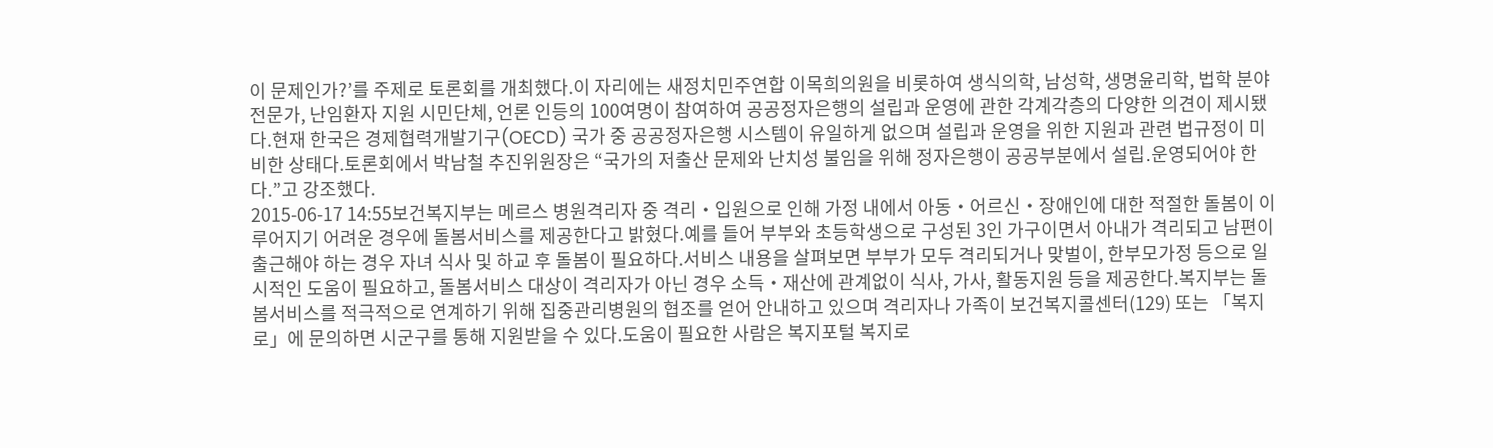이 문제인가?’를 주제로 토론회를 개최했다.이 자리에는 새정치민주연합 이목희의원을 비롯하여 생식의학, 남성학, 생명윤리학, 법학 분야 전문가, 난임환자 지원 시민단체, 언론 인등의 100여명이 참여하여 공공정자은행의 설립과 운영에 관한 각계각층의 다양한 의견이 제시됐다.현재 한국은 경제협력개발기구(OECD) 국가 중 공공정자은행 시스템이 유일하게 없으며 설립과 운영을 위한 지원과 관련 법규정이 미비한 상태다.토론회에서 박남철 추진위원장은 “국가의 저출산 문제와 난치성 불임을 위해 정자은행이 공공부분에서 설립․운영되어야 한다.”고 강조했다.
2015-06-17 14:55보건복지부는 메르스 병원격리자 중 격리・입원으로 인해 가정 내에서 아동・어르신・장애인에 대한 적절한 돌봄이 이루어지기 어려운 경우에 돌봄서비스를 제공한다고 밝혔다.예를 들어 부부와 초등학생으로 구성된 3인 가구이면서 아내가 격리되고 남편이 출근해야 하는 경우 자녀 식사 및 하교 후 돌봄이 필요하다.서비스 내용을 살펴보면 부부가 모두 격리되거나 맞벌이, 한부모가정 등으로 일시적인 도움이 필요하고, 돌봄서비스 대상이 격리자가 아닌 경우 소득・재산에 관계없이 식사, 가사, 활동지원 등을 제공한다.복지부는 돌봄서비스를 적극적으로 연계하기 위해 집중관리병원의 협조를 얻어 안내하고 있으며 격리자나 가족이 보건복지콜센터(129) 또는 「복지로」에 문의하면 시군구를 통해 지원받을 수 있다.도움이 필요한 사람은 복지포털 복지로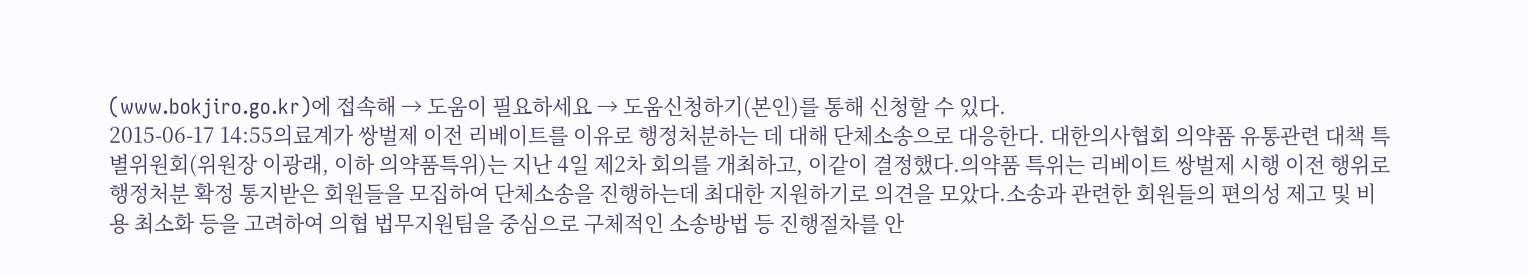(www.bokjiro.go.kr)에 접속해 → 도움이 필요하세요 → 도움신청하기(본인)를 통해 신청할 수 있다.
2015-06-17 14:55의료계가 쌍벌제 이전 리베이트를 이유로 행정처분하는 데 대해 단체소송으로 대응한다. 대한의사협회 의약품 유통관련 대책 특별위원회(위원장 이광래, 이하 의약품특위)는 지난 4일 제2차 회의를 개최하고, 이같이 결정했다.의약품 특위는 리베이트 쌍벌제 시행 이전 행위로 행정처분 확정 통지받은 회원들을 모집하여 단체소송을 진행하는데 최대한 지원하기로 의견을 모았다.소송과 관련한 회원들의 편의성 제고 및 비용 최소화 등을 고려하여 의협 법무지원팀을 중심으로 구체적인 소송방법 등 진행절차를 안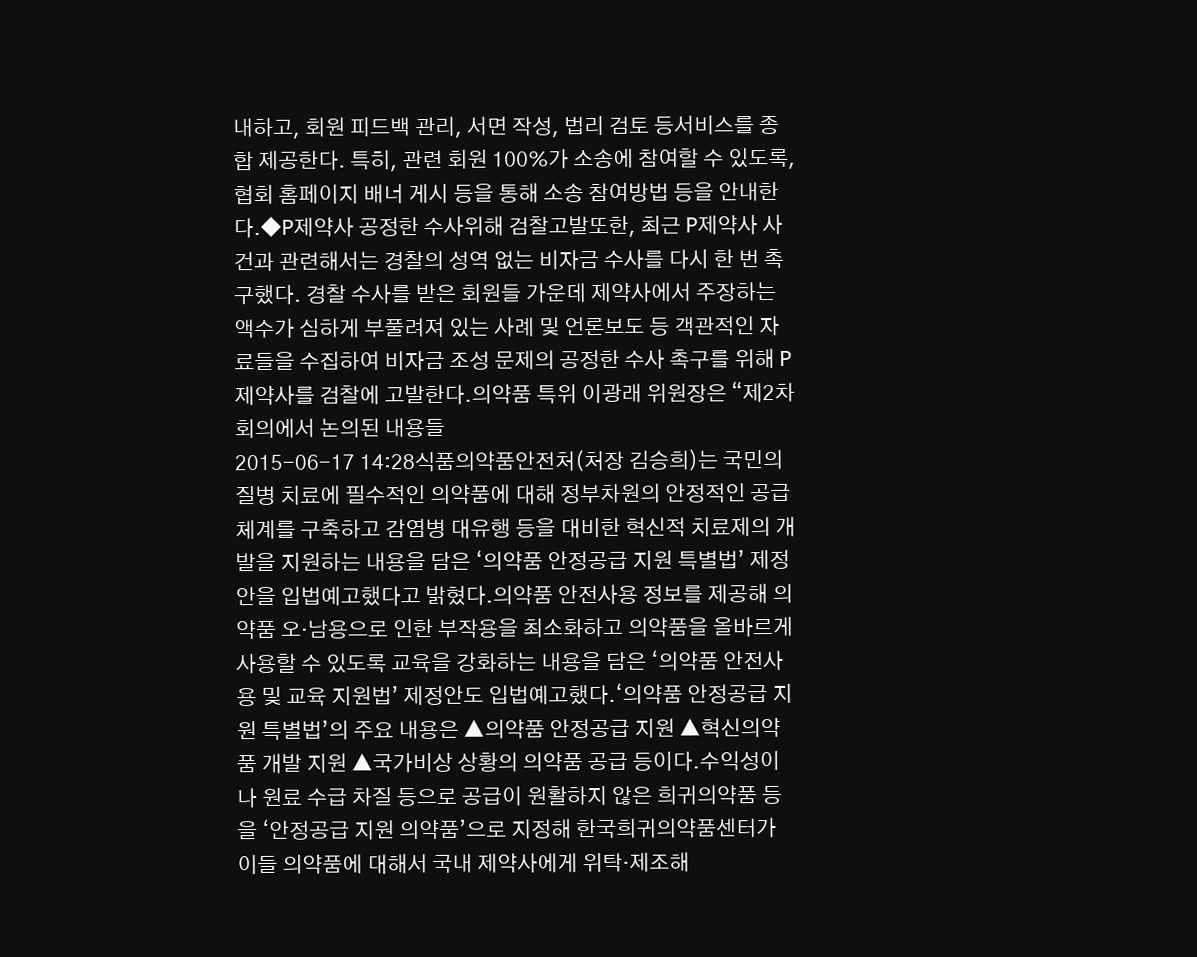내하고, 회원 피드백 관리, 서면 작성, 법리 검토 등서비스를 종합 제공한다. 특히, 관련 회원 100%가 소송에 참여할 수 있도록, 협회 홈페이지 배너 게시 등을 통해 소송 참여방법 등을 안내한다.◆P제약사 공정한 수사위해 검찰고발또한, 최근 P제약사 사건과 관련해서는 경찰의 성역 없는 비자금 수사를 다시 한 번 촉구했다. 경찰 수사를 받은 회원들 가운데 제약사에서 주장하는 액수가 심하게 부풀려져 있는 사례 및 언론보도 등 객관적인 자료들을 수집하여 비자금 조성 문제의 공정한 수사 촉구를 위해 P제약사를 검찰에 고발한다.의약품 특위 이광래 위원장은 “제2차 회의에서 논의된 내용들
2015-06-17 14:28식품의약품안전처(처장 김승희)는 국민의 질병 치료에 필수적인 의약품에 대해 정부차원의 안정적인 공급 체계를 구축하고 감염병 대유행 등을 대비한 혁신적 치료제의 개발을 지원하는 내용을 담은 ‘의약품 안정공급 지원 특별법’ 제정안을 입법예고했다고 밝혔다.의약품 안전사용 정보를 제공해 의약품 오·남용으로 인한 부작용을 최소화하고 의약품을 올바르게 사용할 수 있도록 교육을 강화하는 내용을 담은 ‘의약품 안전사용 및 교육 지원법’ 제정안도 입법예고했다.‘의약품 안정공급 지원 특별법’의 주요 내용은 ▲의약품 안정공급 지원 ▲혁신의약품 개발 지원 ▲국가비상 상황의 의약품 공급 등이다.수익성이나 원료 수급 차질 등으로 공급이 원활하지 않은 희귀의약품 등을 ‘안정공급 지원 의약품’으로 지정해 한국희귀의약품센터가 이들 의약품에 대해서 국내 제약사에게 위탁·제조해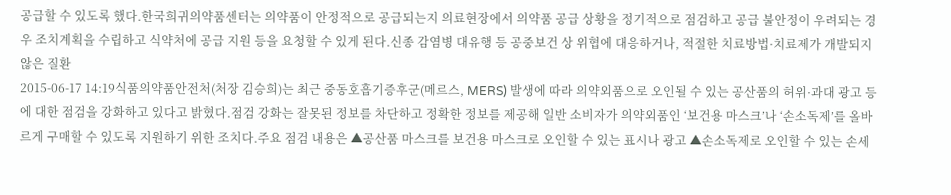공급할 수 있도록 했다.한국희귀의약품센터는 의약품이 안정적으로 공급되는지 의료현장에서 의약품 공급 상황을 정기적으로 점검하고 공급 불안정이 우려되는 경우 조치계획을 수립하고 식약처에 공급 지원 등을 요청할 수 있게 된다.신종 감염병 대유행 등 공중보건 상 위협에 대응하거나, 적절한 치료방법·치료제가 개발되지 않은 질환
2015-06-17 14:19식품의약품안전처(처장 김승희)는 최근 중동호흡기증후군(메르스, MERS) 발생에 따라 의약외품으로 오인될 수 있는 공산품의 허위·과대 광고 등에 대한 점검을 강화하고 있다고 밝혔다.점검 강화는 잘못된 정보를 차단하고 정확한 정보를 제공해 일반 소비자가 의약외품인 ‘보건용 마스크’나 ‘손소독제’를 올바르게 구매할 수 있도록 지원하기 위한 조치다.주요 점검 내용은 ▲공산품 마스크를 보건용 마스크로 오인할 수 있는 표시나 광고 ▲손소독제로 오인할 수 있는 손세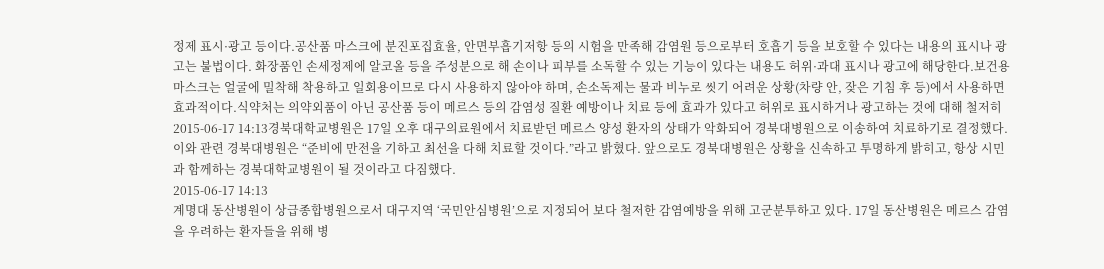정제 표시·광고 등이다.공산품 마스크에 분진포집효율, 안면부흡기저항 등의 시험을 만족해 감염원 등으로부터 호흡기 등을 보호할 수 있다는 내용의 표시나 광고는 불법이다. 화장품인 손세정제에 알코올 등을 주성분으로 해 손이나 피부를 소독할 수 있는 기능이 있다는 내용도 허위·과대 표시나 광고에 해당한다.보건용 마스크는 얼굴에 밀착해 착용하고 일회용이므로 다시 사용하지 않아야 하며, 손소독제는 물과 비누로 씻기 어려운 상황(차량 안, 잦은 기침 후 등)에서 사용하면 효과적이다.식약처는 의약외품이 아닌 공산품 등이 메르스 등의 감염성 질환 예방이나 치료 등에 효과가 있다고 허위로 표시하거나 광고하는 것에 대해 철저히
2015-06-17 14:13경북대학교병원은 17일 오후 대구의료원에서 치료받던 메르스 양성 환자의 상태가 악화되어 경북대병원으로 이송하여 치료하기로 결정했다.이와 관련 경북대병원은 “준비에 만전을 기하고 최선을 다해 치료할 것이다.”라고 밝혔다. 앞으로도 경북대병원은 상황을 신속하고 투명하게 밝히고, 항상 시민과 함께하는 경북대학교병원이 될 것이라고 다짐했다.
2015-06-17 14:13
계명대 동산병원이 상급종합병원으로서 대구지역 ‘국민안심병원’으로 지정되어 보다 철저한 감염예방을 위해 고군분투하고 있다. 17일 동산병원은 메르스 감염을 우려하는 환자들을 위해 병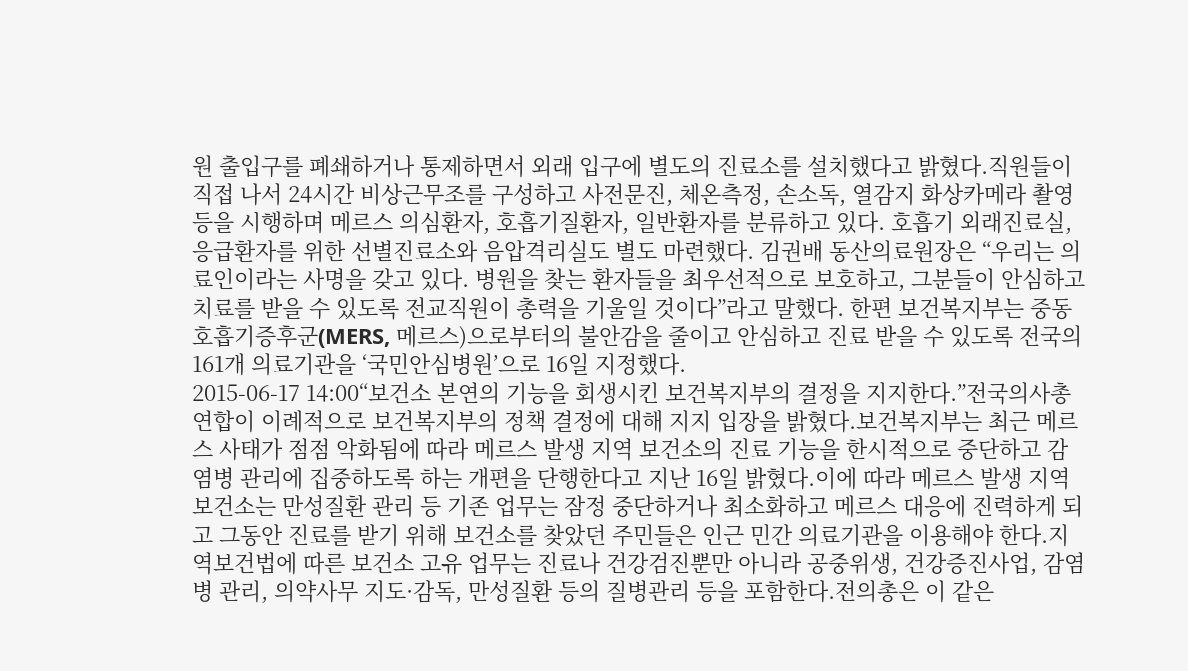원 출입구를 폐쇄하거나 통제하면서 외래 입구에 별도의 진료소를 설치했다고 밝혔다.직원들이 직접 나서 24시간 비상근무조를 구성하고 사전문진, 체온측정, 손소독, 열감지 화상카메라 촬영 등을 시행하며 메르스 의심환자, 호흡기질환자, 일반환자를 분류하고 있다. 호흡기 외래진료실, 응급환자를 위한 선별진료소와 음압격리실도 별도 마련했다. 김권배 동산의료원장은 “우리는 의료인이라는 사명을 갖고 있다. 병원을 찾는 환자들을 최우선적으로 보호하고, 그분들이 안심하고 치료를 받을 수 있도록 전교직원이 총력을 기울일 것이다”라고 말했다. 한편 보건복지부는 중동호흡기증후군(MERS, 메르스)으로부터의 불안감을 줄이고 안심하고 진료 받을 수 있도록 전국의 161개 의료기관을 ‘국민안심병원’으로 16일 지정했다.
2015-06-17 14:00“보건소 본연의 기능을 회생시킨 보건복지부의 결정을 지지한다.”전국의사총연합이 이례적으로 보건복지부의 정책 결정에 대해 지지 입장을 밝혔다.보건복지부는 최근 메르스 사태가 점점 악화됨에 따라 메르스 발생 지역 보건소의 진료 기능을 한시적으로 중단하고 감염병 관리에 집중하도록 하는 개편을 단행한다고 지난 16일 밝혔다.이에 따라 메르스 발생 지역 보건소는 만성질환 관리 등 기존 업무는 잠정 중단하거나 최소화하고 메르스 대응에 진력하게 되고 그동안 진료를 받기 위해 보건소를 찾았던 주민들은 인근 민간 의료기관을 이용해야 한다.지역보건법에 따른 보건소 고유 업무는 진료나 건강검진뿐만 아니라 공중위생, 건강증진사업, 감염병 관리, 의약사무 지도·감독, 만성질환 등의 질병관리 등을 포함한다.전의총은 이 같은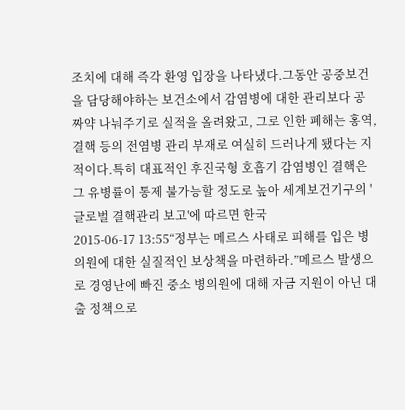조치에 대해 즉각 환영 입장을 나타냈다.그동안 공중보건을 담당해야하는 보건소에서 감염병에 대한 관리보다 공짜약 나눠주기로 실적을 올려왔고, 그로 인한 폐해는 홍역, 결핵 등의 전염병 관리 부재로 여실히 드러나게 됐다는 지적이다.특히 대표적인 후진국형 호흡기 감염병인 결핵은 그 유병률이 통제 불가능할 정도로 높아 세계보건기구의 '글로벌 결핵관리 보고'에 따르면 한국
2015-06-17 13:55“정부는 메르스 사태로 피해를 입은 병의원에 대한 실질적인 보상책을 마련하라.”메르스 발생으로 경영난에 빠진 중소 병의원에 대해 자금 지원이 아닌 대출 정책으로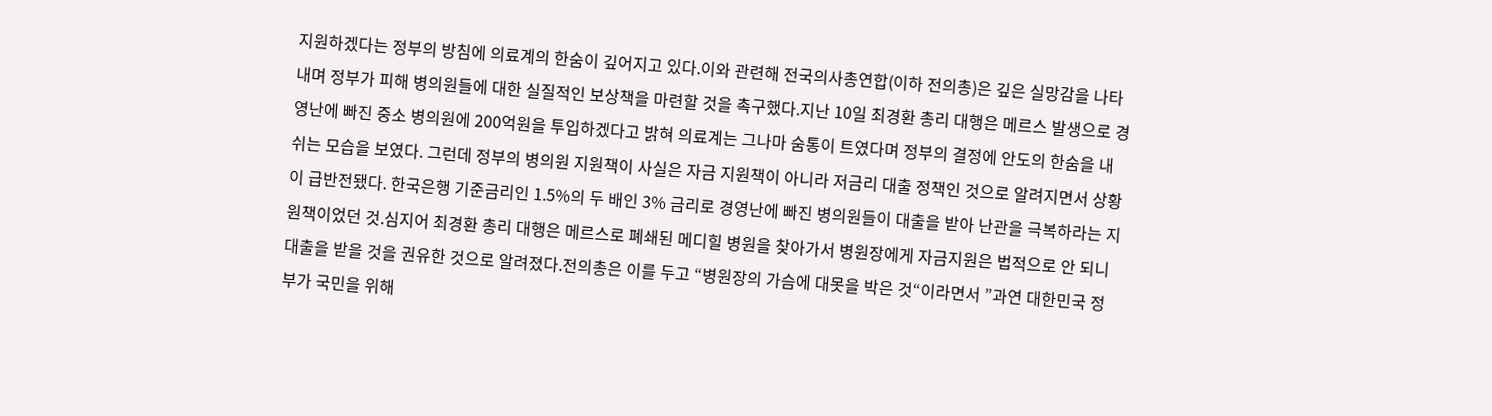지원하겠다는 정부의 방침에 의료계의 한숨이 깊어지고 있다.이와 관련해 전국의사총연합(이하 전의총)은 깊은 실망감을 나타내며 정부가 피해 병의원들에 대한 실질적인 보상책을 마련할 것을 촉구했다.지난 10일 최경환 총리 대행은 메르스 발생으로 경영난에 빠진 중소 병의원에 200억원을 투입하겠다고 밝혀 의료계는 그나마 숨통이 트였다며 정부의 결정에 안도의 한숨을 내쉬는 모습을 보였다. 그런데 정부의 병의원 지원책이 사실은 자금 지원책이 아니라 저금리 대출 정책인 것으로 알려지면서 상황이 급반전됐다. 한국은행 기준금리인 1.5%의 두 배인 3% 금리로 경영난에 빠진 병의원들이 대출을 받아 난관을 극복하라는 지원책이었던 것.심지어 최경환 총리 대행은 메르스로 폐쇄된 메디힐 병원을 찾아가서 병원장에게 자금지원은 법적으로 안 되니 대출을 받을 것을 권유한 것으로 알려졌다.전의총은 이를 두고 “병원장의 가슴에 대못을 박은 것“이라면서 ”과연 대한민국 정부가 국민을 위해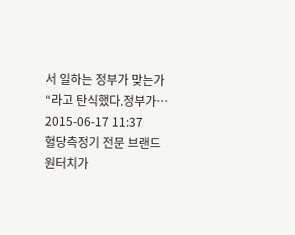서 일하는 정부가 맞는가“라고 탄식했다.정부가…
2015-06-17 11:37
혈당측정기 전문 브랜드 원터치가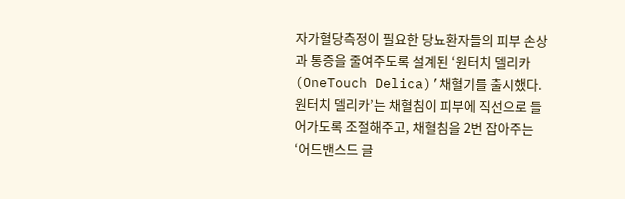자가혈당측정이 필요한 당뇨환자들의 피부 손상과 통증을 줄여주도록 설계된 ‘원터치 델리카 (OneTouch Delica)’채혈기를 출시했다. 원터치 델리카’는 채혈침이 피부에 직선으로 들어가도록 조절해주고, 채혈침을 2번 잡아주는 ‘어드밴스드 글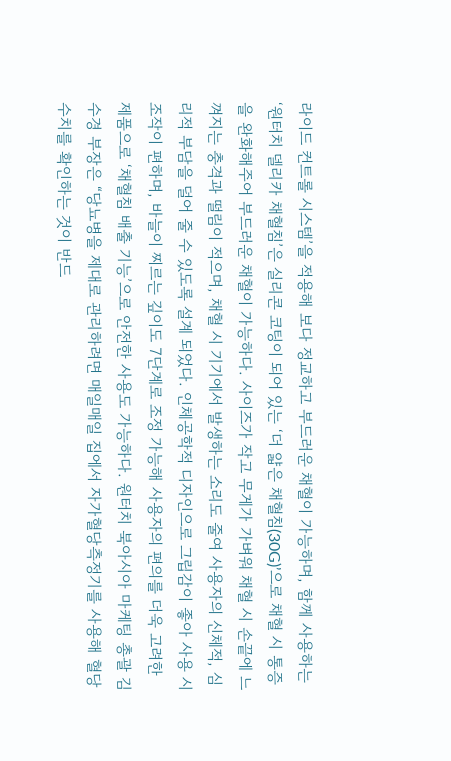라이드 컨트롤 시스템’을 적용해 보다 정교하고 부드러운 채혈이 가능하며, 함께 사용하는 ‘원터치 델리카 채혈침’은 실리콘 코팅이 되어 있는 ‘더 얇은 채혈침(30G)’으로 채혈 시 통증을 완화해주어 부드러운 채혈이 가능하다. 사이즈가 작고 무게가 가벼워 채혈 시 손끝에 느껴지는 충격과 떨림이 적으며, 채혈 시 기기에서 발생하는 소리도 줄여 사용자의 신체적, 심리적 부담을 덜어 줄 수 있도록 설계 되었다. 인체공학적 디자인으로 그립감이 좋아 사용 시 조작이 편하며, 바늘이 찌르는 깊이도 7단계로 조정 가능해 사용자의 편의를 더욱 고려한 제품으로 ‘채혈침 배출 기능’으로 안전한 사용도 가능하다. 원터치 북아시아 마케팅 총괄 김수경 부장은 “당뇨병을 제대로 관리하려면 매일매일 집에서 자가혈당측정기를 사용해 혈당 수치를 확인하는 것이 반드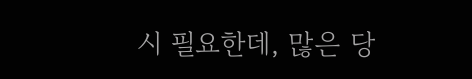시 필요한데, 많은 당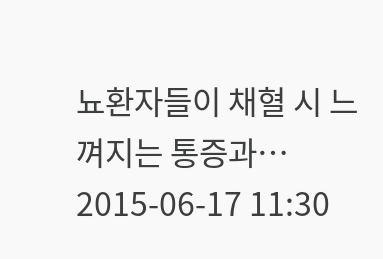뇨환자들이 채혈 시 느껴지는 통증과…
2015-06-17 11:30